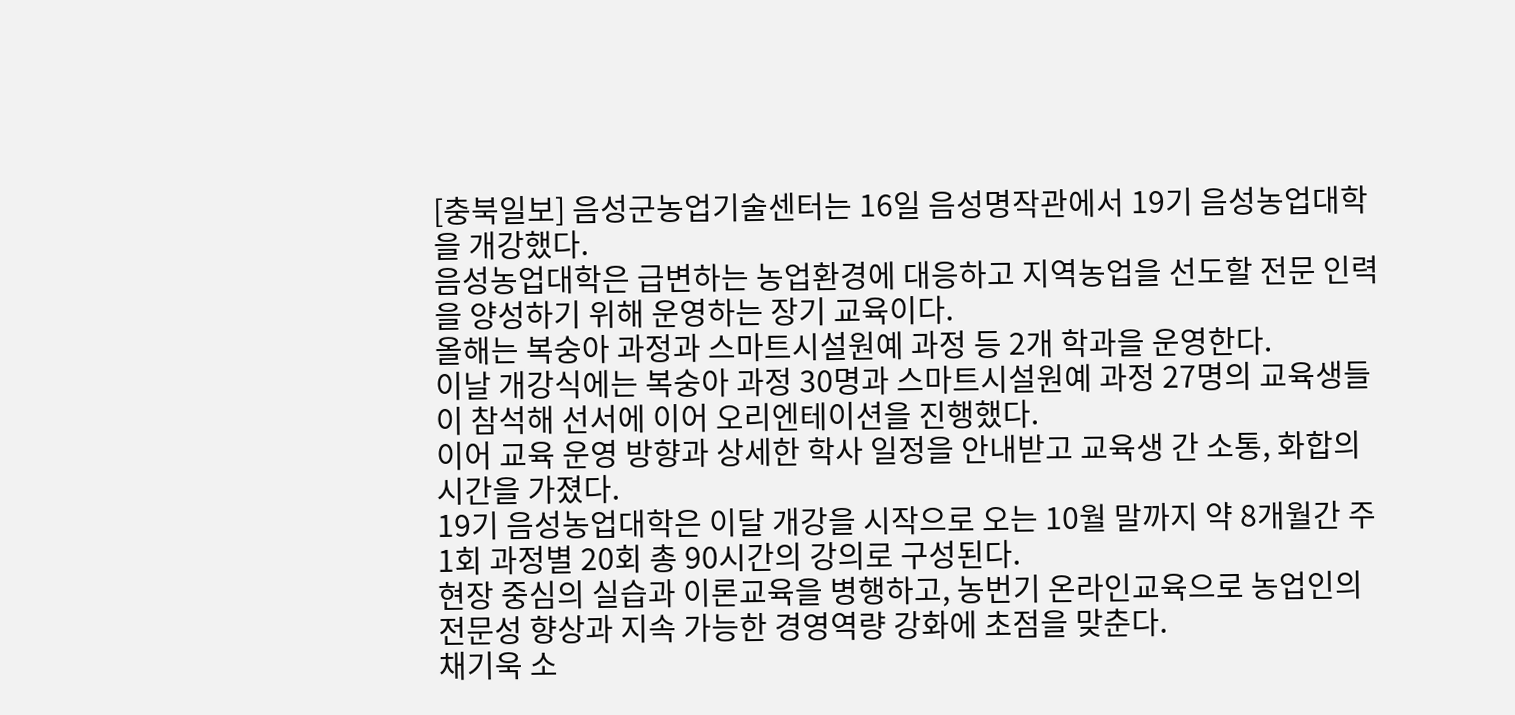[충북일보] 음성군농업기술센터는 16일 음성명작관에서 19기 음성농업대학을 개강했다.
음성농업대학은 급변하는 농업환경에 대응하고 지역농업을 선도할 전문 인력을 양성하기 위해 운영하는 장기 교육이다.
올해는 복숭아 과정과 스마트시설원예 과정 등 2개 학과을 운영한다.
이날 개강식에는 복숭아 과정 30명과 스마트시설원예 과정 27명의 교육생들이 참석해 선서에 이어 오리엔테이션을 진행했다.
이어 교육 운영 방향과 상세한 학사 일정을 안내받고 교육생 간 소통, 화합의 시간을 가졌다.
19기 음성농업대학은 이달 개강을 시작으로 오는 10월 말까지 약 8개월간 주 1회 과정별 20회 총 90시간의 강의로 구성된다.
현장 중심의 실습과 이론교육을 병행하고, 농번기 온라인교육으로 농업인의 전문성 향상과 지속 가능한 경영역량 강화에 초점을 맞춘다.
채기욱 소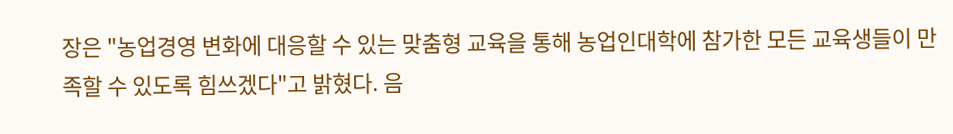장은 "농업경영 변화에 대응할 수 있는 맞춤형 교육을 통해 농업인대학에 참가한 모든 교육생들이 만족할 수 있도록 힘쓰겠다"고 밝혔다. 음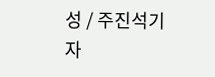성 / 주진석기자